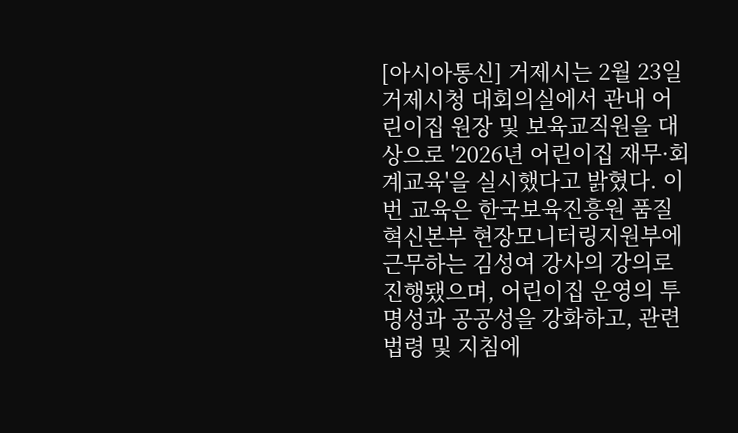[아시아통신] 거제시는 2월 23일 거제시청 대회의실에서 관내 어린이집 원장 및 보육교직원을 대상으로 '2026년 어린이집 재무·회계교육'을 실시했다고 밝혔다. 이번 교육은 한국보육진흥원 품질혁신본부 현장모니터링지원부에 근무하는 김성여 강사의 강의로 진행됐으며, 어린이집 운영의 투명성과 공공성을 강화하고, 관련 법령 및 지침에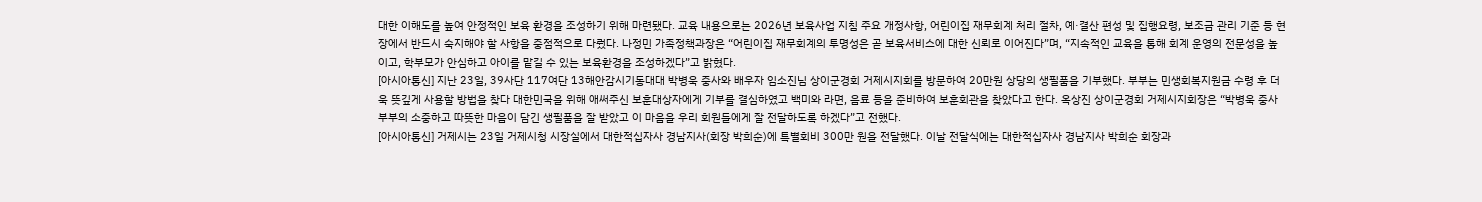대한 이해도를 높여 안정적인 보육 환경을 조성하기 위해 마련됐다. 교육 내용으로는 2026년 보육사업 지침 주요 개정사항, 어린이집 재무회계 처리 절차, 예·결산 편성 및 집행요령, 보조금 관리 기준 등 현장에서 반드시 숙지해야 할 사항을 중점적으로 다뤘다. 나정민 가족정책과장은 “어린이집 재무회계의 투명성은 곧 보육서비스에 대한 신뢰로 이어진다”며, “지속적인 교육을 통해 회계 운영의 전문성을 높이고, 학부모가 안심하고 아이를 맡길 수 있는 보육환경을 조성하겠다”고 밝혔다.
[아시아통신] 지난 23일, 39사단 117여단 13해안감시기동대대 박병욱 중사와 배우자 임소진님 상이군경회 거제시지회를 방문하여 20만원 상당의 생필품을 기부했다. 부부는 민생회복지원금 수령 후 더욱 뜻깊게 사용할 방법을 찾다 대한민국을 위해 애써주신 보훈대상자에게 기부를 결심하였고 백미와 라면, 음료 등을 준비하여 보훈회관을 찾았다고 한다. 옥상진 상이군경회 거제시지회장은 “박병욱 중사 부부의 소중하고 따뜻한 마음이 담긴 생필품을 잘 받았고 이 마음을 우리 회원들에게 잘 전달하도록 하겠다”고 전했다.
[아시아통신] 거제시는 23일 거제시청 시장실에서 대한적십자사 경남지사(회장 박희순)에 특별회비 300만 원을 전달했다. 이날 전달식에는 대한적십자사 경남지사 박희순 회장과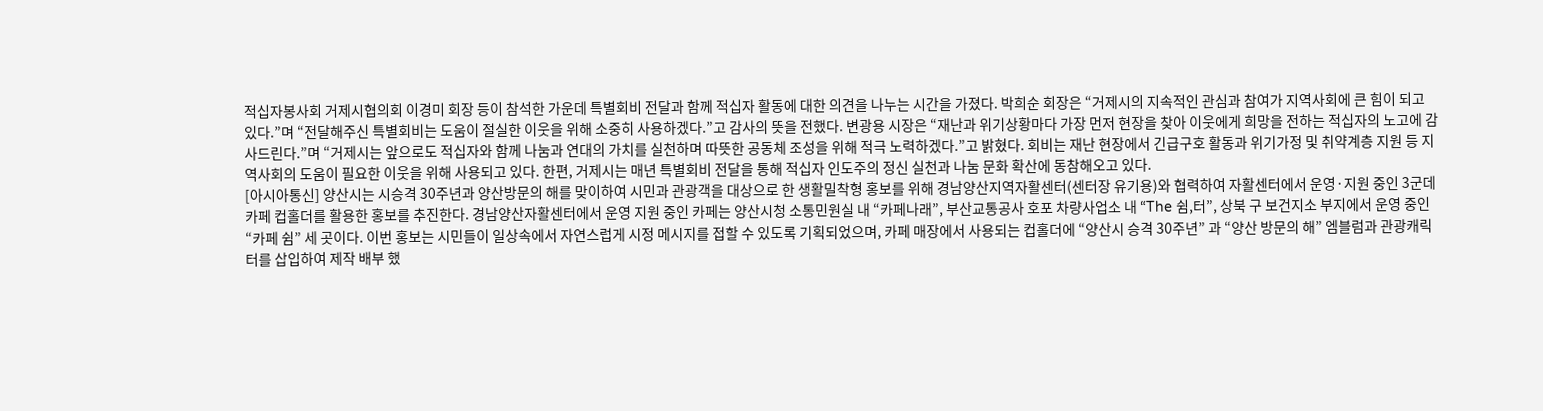적십자봉사회 거제시협의회 이경미 회장 등이 참석한 가운데 특별회비 전달과 함께 적십자 활동에 대한 의견을 나누는 시간을 가졌다. 박희순 회장은 “거제시의 지속적인 관심과 참여가 지역사회에 큰 힘이 되고 있다.”며 “전달해주신 특별회비는 도움이 절실한 이웃을 위해 소중히 사용하겠다.”고 감사의 뜻을 전했다. 변광용 시장은 “재난과 위기상황마다 가장 먼저 현장을 찾아 이웃에게 희망을 전하는 적십자의 노고에 감사드린다.”며 “거제시는 앞으로도 적십자와 함께 나눔과 연대의 가치를 실천하며 따뜻한 공동체 조성을 위해 적극 노력하겠다.”고 밝혔다. 회비는 재난 현장에서 긴급구호 활동과 위기가정 및 취약계층 지원 등 지역사회의 도움이 필요한 이웃을 위해 사용되고 있다. 한편, 거제시는 매년 특별회비 전달을 통해 적십자 인도주의 정신 실천과 나눔 문화 확산에 동참해오고 있다.
[아시아통신] 양산시는 시승격 30주년과 양산방문의 해를 맞이하여 시민과 관광객을 대상으로 한 생활밀착형 홍보를 위해 경남양산지역자활센터(센터장 유기용)와 협력하여 자활센터에서 운영·지원 중인 3군데 카페 컵홀더를 활용한 홍보를 추진한다. 경남양산자활센터에서 운영 지원 중인 카페는 양산시청 소통민원실 내 “카페나래”, 부산교통공사 호포 차량사업소 내 “The 쉼,터”, 상북 구 보건지소 부지에서 운영 중인 “카페 쉼” 세 곳이다. 이번 홍보는 시민들이 일상속에서 자연스럽게 시정 메시지를 접할 수 있도록 기획되었으며, 카페 매장에서 사용되는 컵홀더에 “양산시 승격 30주년” 과 “양산 방문의 해” 엠블럼과 관광캐릭터를 삽입하여 제작 배부 했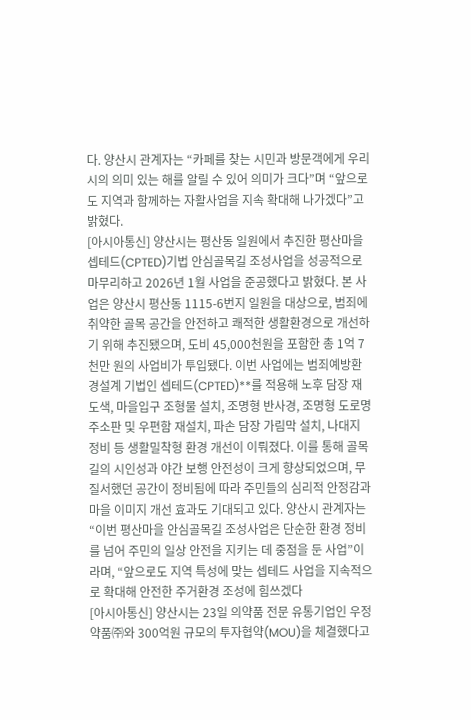다. 양산시 관계자는 “카페를 찾는 시민과 방문객에게 우리 시의 의미 있는 해를 알릴 수 있어 의미가 크다”며 “앞으로도 지역과 함께하는 자활사업을 지속 확대해 나가겠다”고 밝혔다.
[아시아통신] 양산시는 평산동 일원에서 추진한 평산마을 셉테드(CPTED)기법 안심골목길 조성사업을 성공적으로 마무리하고 2026년 1월 사업을 준공했다고 밝혔다. 본 사업은 양산시 평산동 1115-6번지 일원을 대상으로, 범죄에 취약한 골목 공간을 안전하고 쾌적한 생활환경으로 개선하기 위해 추진됐으며, 도비 45,000천원을 포함한 총 1억 7천만 원의 사업비가 투입됐다. 이번 사업에는 범죄예방환경설계 기법인 셉테드(CPTED)**를 적용해 노후 담장 재도색, 마을입구 조형물 설치, 조명형 반사경, 조명형 도로명주소판 및 우편함 재설치, 파손 담장 가림막 설치, 나대지 정비 등 생활밀착형 환경 개선이 이뤄졌다. 이를 통해 골목길의 시인성과 야간 보행 안전성이 크게 향상되었으며, 무질서했던 공간이 정비됨에 따라 주민들의 심리적 안정감과 마을 이미지 개선 효과도 기대되고 있다. 양산시 관계자는 “이번 평산마을 안심골목길 조성사업은 단순한 환경 정비를 넘어 주민의 일상 안전을 지키는 데 중점을 둔 사업”이라며, “앞으로도 지역 특성에 맞는 셉테드 사업을 지속적으로 확대해 안전한 주거환경 조성에 힘쓰겠다
[아시아통신] 양산시는 23일 의약품 전문 유통기업인 우정약품㈜와 300억원 규모의 투자협약(MOU)을 체결했다고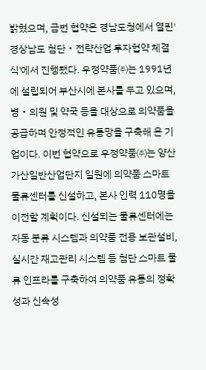밝혔으며, 금번 협약은 경남도청에서 열린'경상남도 첨단‧전략산업 투자협약 체결식'에서 진행됐다. 우정약품㈜는 1991년에 설립되어 부산시에 본사를 두고 있으며, 병‧의원 및 약국 등을 대상으로 의약품을 공급하며 안정적인 유통망을 구축해 온 기업이다. 이번 협약으로 우정약품㈜는 양산가산일반산업단지 일원에 의약품 스마트 물류센터를 신설하고, 본사 인력 110명을 이전할 계획이다. 신설되는 물류센터에는 자동 분류 시스템과 의약품 전용 보관설비, 실시간 재고관리 시스템 등 첨단 스마트 물류 인프라를 구축하여 의약품 유통의 정확성과 신속성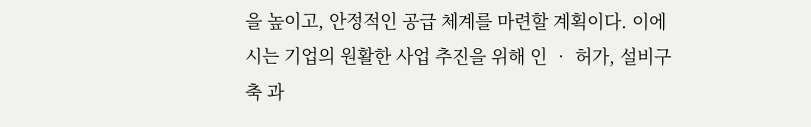을 높이고, 안정적인 공급 체계를 마련할 계획이다. 이에 시는 기업의 원활한 사업 추진을 위해 인 ‧ 허가, 설비구축 과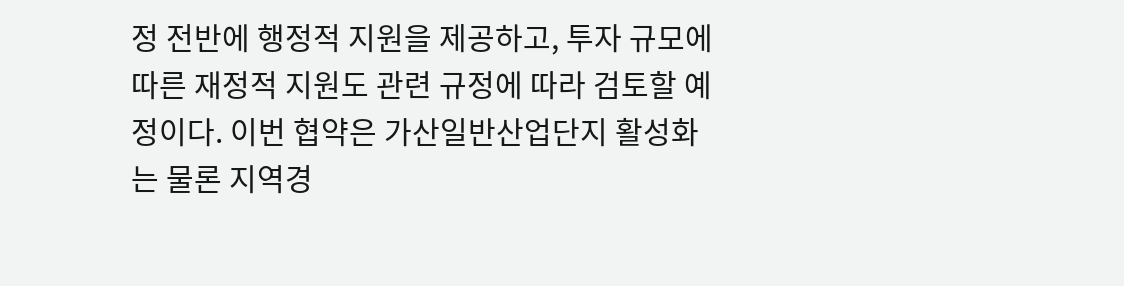정 전반에 행정적 지원을 제공하고, 투자 규모에 따른 재정적 지원도 관련 규정에 따라 검토할 예정이다. 이번 협약은 가산일반산업단지 활성화는 물론 지역경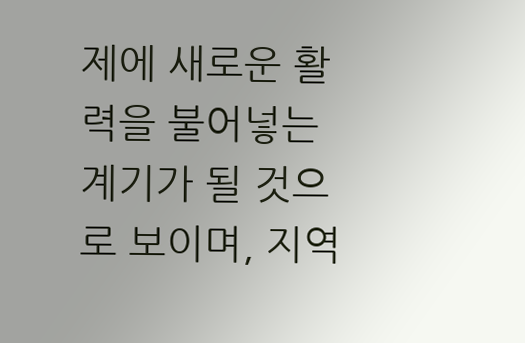제에 새로운 활력을 불어넣는 계기가 될 것으로 보이며, 지역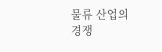물류 산업의 경쟁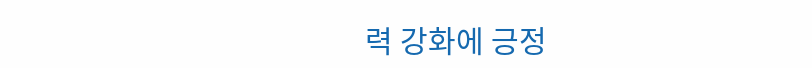력 강화에 긍정